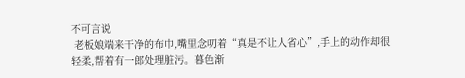不可言说
 老板娘端来干净的布巾,嘴里念叨着“真是不让人省心”,手上的动作却很轻柔,帮着有一郎处理脏污。暮色渐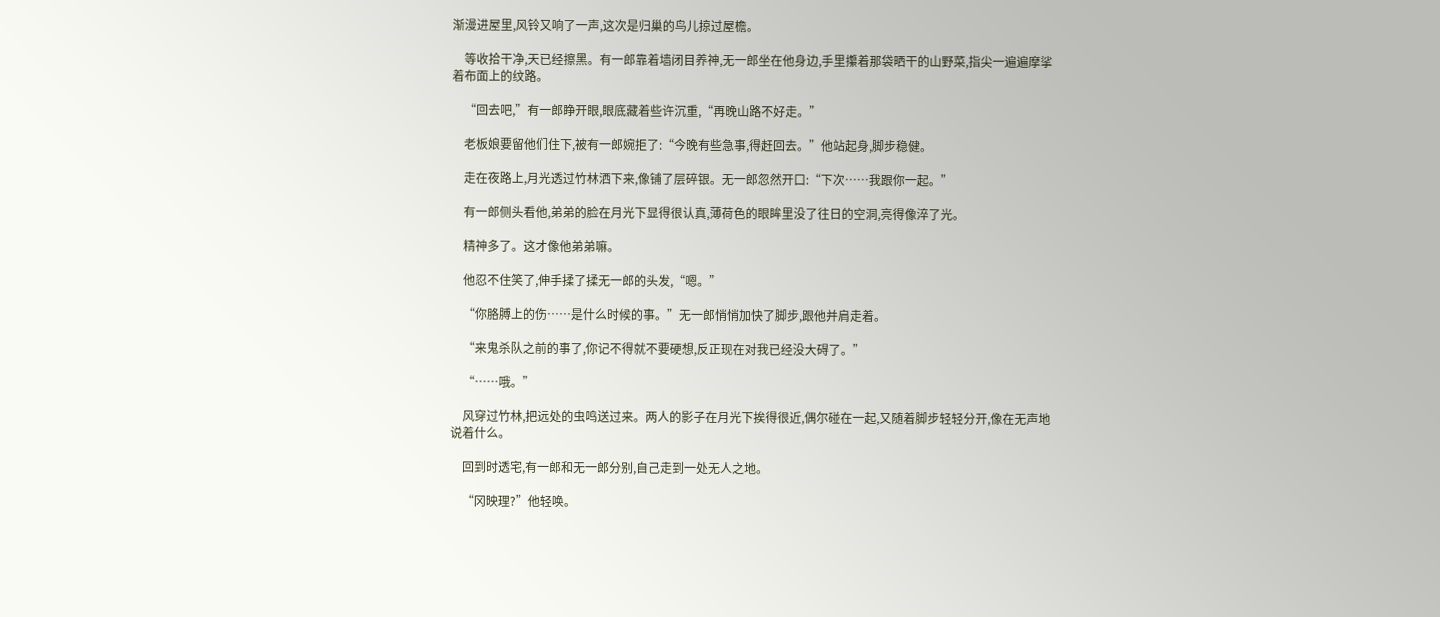渐漫进屋里,风铃又响了一声,这次是归巢的鸟儿掠过屋檐。

    等收拾干净,天已经擦黑。有一郎靠着墙闭目养神,无一郎坐在他身边,手里攥着那袋晒干的山野菜,指尖一遍遍摩挲着布面上的纹路。

    “回去吧,”有一郎睁开眼,眼底藏着些许沉重,“再晚山路不好走。”

    老板娘要留他们住下,被有一郎婉拒了:“今晚有些急事,得赶回去。”他站起身,脚步稳健。

    走在夜路上,月光透过竹林洒下来,像铺了层碎银。无一郎忽然开口:“下次……我跟你一起。”

    有一郎侧头看他,弟弟的脸在月光下显得很认真,薄荷色的眼眸里没了往日的空洞,亮得像淬了光。

    精神多了。这才像他弟弟嘛。

    他忍不住笑了,伸手揉了揉无一郎的头发,“嗯。”

    “你胳膊上的伤……是什么时候的事。”无一郎悄悄加快了脚步,跟他并肩走着。

    “来鬼杀队之前的事了,你记不得就不要硬想,反正现在对我已经没大碍了。”

    “……哦。”

    风穿过竹林,把远处的虫鸣送过来。两人的影子在月光下挨得很近,偶尔碰在一起,又随着脚步轻轻分开,像在无声地说着什么。

    回到时透宅,有一郎和无一郎分别,自己走到一处无人之地。

    “冈映理?”他轻唤。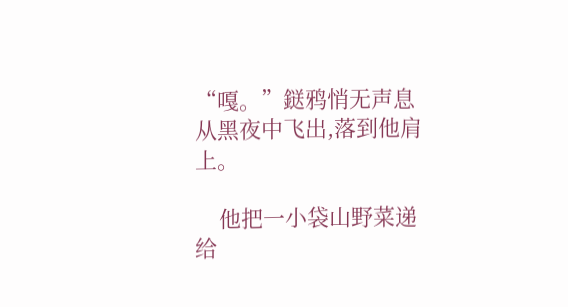“嘎。”鎹鸦悄无声息从黑夜中飞出,落到他肩上。

    他把一小袋山野菜递给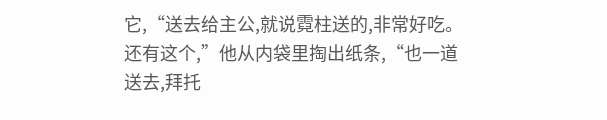它,“送去给主公,就说霓柱送的,非常好吃。还有这个,”他从内袋里掏出纸条,“也一道送去,拜托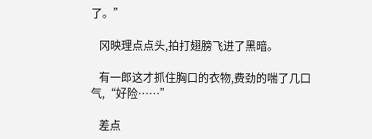了。”

    冈映理点点头,拍打翅膀飞进了黑暗。

    有一郎这才抓住胸口的衣物,费劲的喘了几口气,“好险……”

    差点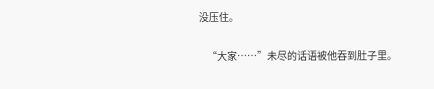没压住。

    “大家……”未尽的话语被他吞到肚子里。